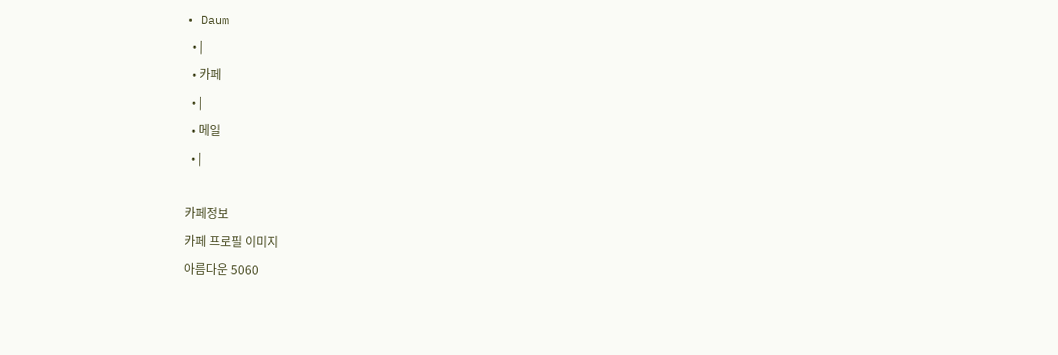• Daum
  • |
  • 카페
  • |
  • 메일
  • |

카페정보
카페 프로필 이미지
아름다운 5060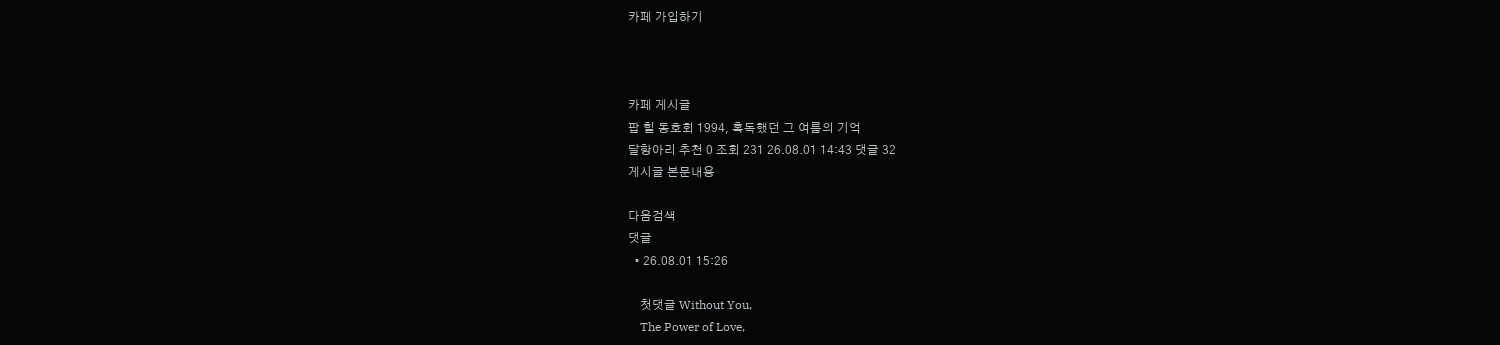카페 가입하기



카페 게시글
팝 힐 동호회 1994, 혹독했던 그 여름의 기억
달항아리 추천 0 조회 231 26.08.01 14:43 댓글 32
게시글 본문내용

다음검색
댓글
  • 26.08.01 15:26

    첫댓글 Without You,
    The Power of Love,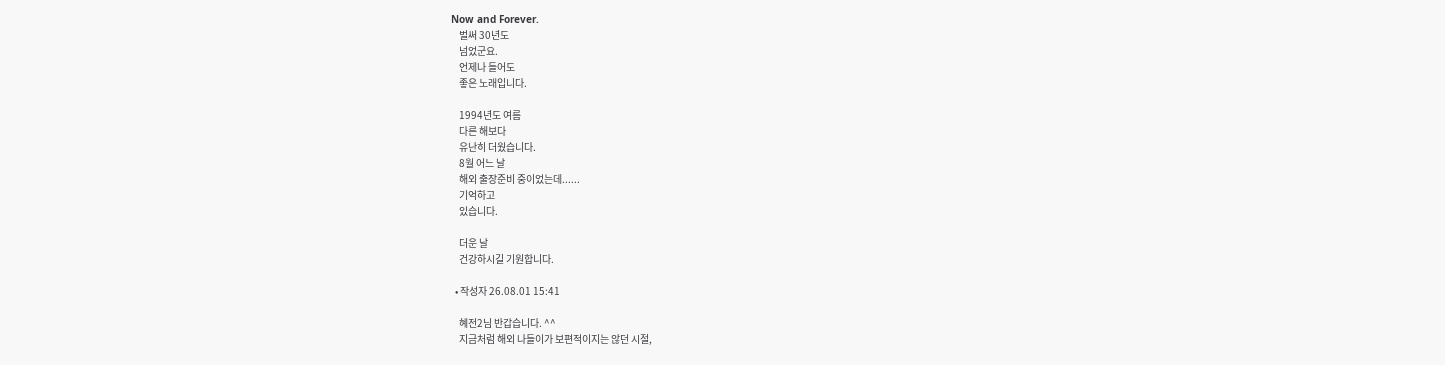Now and Forever.
    벌써 30년도
    넘었군요.
    언제나 들어도
    좋은 노래입니다.

    1994년도 여름
    다른 해보다
    유난히 더웠습니다.
    8월 어느 날
    해외 출장준비 중이었는데......
    기억하고
    있습니다.

    더운 날
    건강하시길 기원합니다.

  • 작성자 26.08.01 15:41

    혜전2님 반갑습니다. ^^
    지금처럼 해외 나들이가 보편적이지는 않던 시절,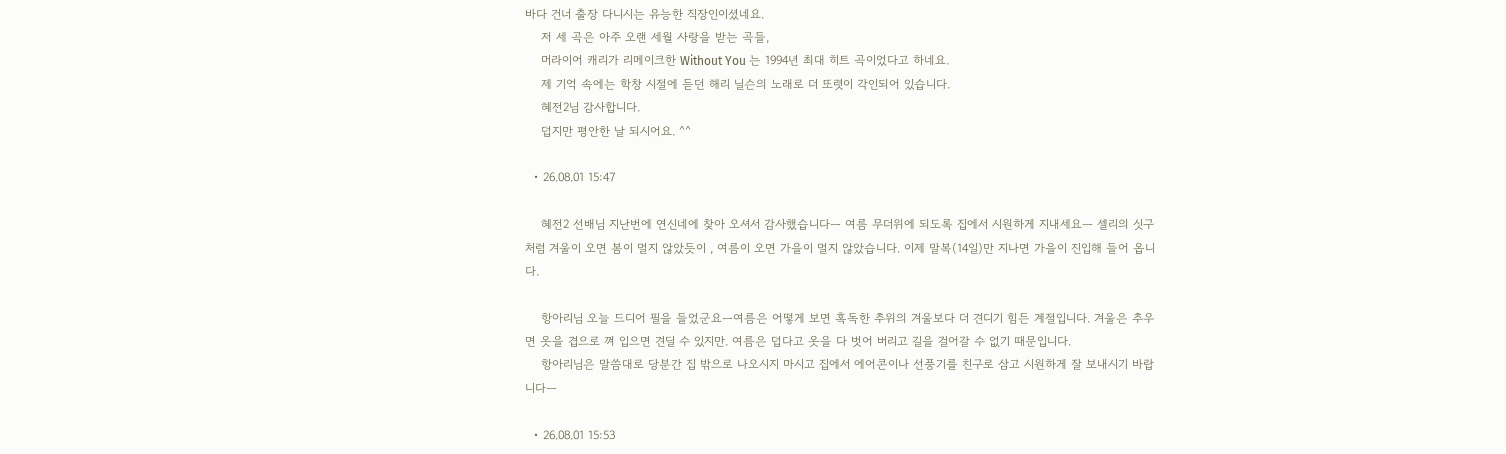바다 건너 출장 다니시는 유능한 직장인이셨네요.
    저 세 곡은 아주 오랜 세월 사랑을 받는 곡들,
    머라이어 캐리가 리메이크한 Without You 는 1994년 최대 히트 곡이었다고 하네요.
    제 기억 속에는 학창 시절에 듣던 해리 닐슨의 노래로 더 또렷이 각인되어 있습니다.
    혜전2님 감사합니다.
    덥지만 평안한 날 되시어요. ^^

  • 26.08.01 15:47

    혜전2 선배님 지난번에 연신네에 찾아 오셔서 감사했습니다ㅡ 여름 무더위에 되도록 집에서 시원하게 지내세요ㅡ 셀리의 싯구처럼 겨울이 오면 봄이 멀지 않았듯이 , 여름이 오면 가을이 멀지 않았습니다. 이제 말복(14일)만 지나면 가을이 진입해 들어 옵니다.

    항아리님 오늘 드디어 필을 들었군요ㅡ여름은 어떻게 보면 혹독한 추위의 겨울보다 더 견디기 힘든 계절입니다. 겨울은 추우면 옷을 겹으로 껴 입으면 견딜 수 있지만. 여름은 덥다고 옷을 다 벗어 버리고 길을 걸어갈 수 없기 때문입니다.
    항아리님은 말씀대로 당분간 집 밖으로 나오시지 마시고 집에서 에어콘이나 선풍기를 친구로 삼고 시원하게 잘 보내시기 바랍니다ㅡ

  • 26.08.01 15:53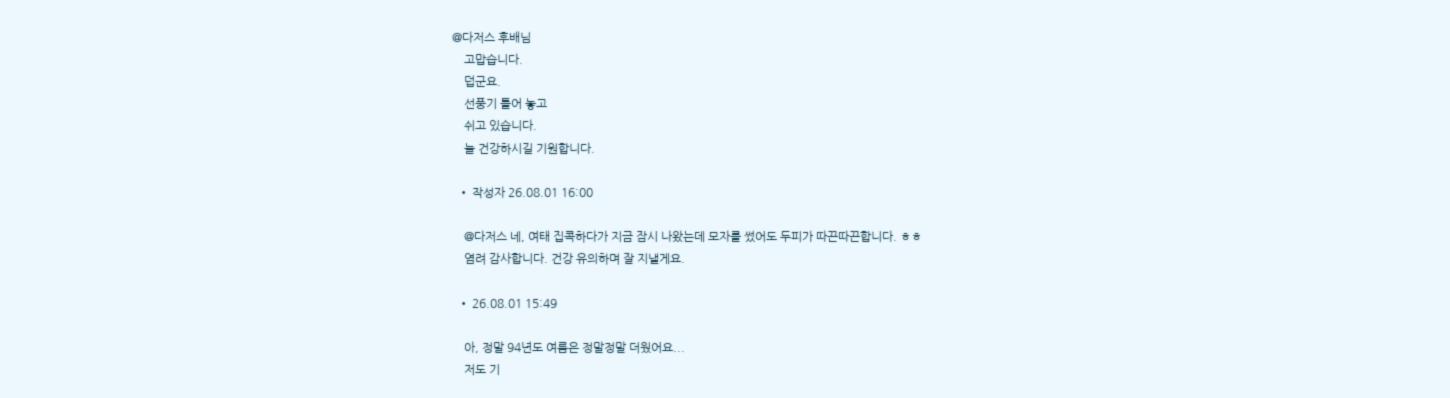@다저스 후배님
    고맙습니다.
    덥군요.
    선풍기 틀어 놓고
    쉬고 있습니다.
    늘 건강하시길 기원합니다.

  • 작성자 26.08.01 16:00

    @다저스 네, 여태 집콕하다가 지금 잠시 나왔는데 모자를 썼어도 두피가 따끈따끈합니다. ㅎㅎ
    염려 감사합니다. 건강 유의하며 잘 지낼게요.

  • 26.08.01 15:49

    아, 정말 94년도 여름은 정말정말 더웠어요...
    저도 기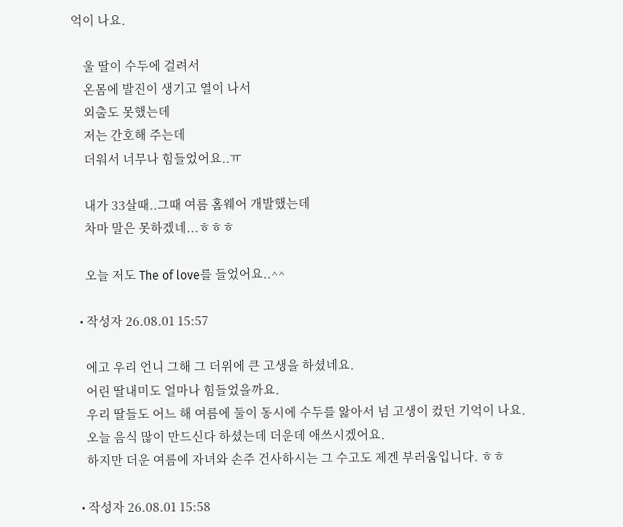억이 나요.

    울 딸이 수두에 걸려서
    온몸에 발진이 생기고 열이 나서
    외출도 못했는데
    저는 간호해 주는데
    더워서 너무나 힘들었어요..ㅠ

    내가 33살때..그때 여름 홈웨어 개발했는데
    차마 말은 못하겠네...ㅎㅎㅎ

    오늘 저도 The of love를 들었어요..^^

  • 작성자 26.08.01 15:57

    에고 우리 언니 그해 그 더위에 큰 고생을 하셨네요.
    어린 딸내미도 얼마나 힘들었을까요.
    우리 딸들도 어느 해 여름에 둘이 동시에 수두를 앓아서 넘 고생이 컸던 기억이 나요.
    오늘 음식 많이 만드신다 하셨는데 더운데 애쓰시겠어요.
    하지만 더운 여름에 자녀와 손주 건사하시는 그 수고도 제겐 부러움입니다. ㅎㅎ

  • 작성자 26.08.01 15:58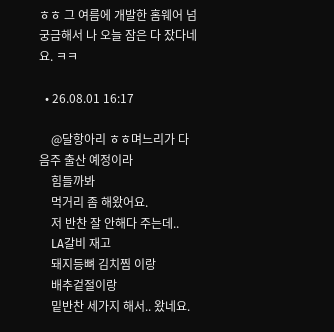ㅎㅎ 그 여름에 개발한 홈웨어 넘 궁금해서 나 오늘 잠은 다 잤다네요. ㅋㅋ

  • 26.08.01 16:17

    @달항아리 ㅎㅎ며느리가 다음주 출산 예정이라
    힘들까봐
    먹거리 좀 해왔어요.
    저 반찬 잘 안해다 주는데..
    LA갈비 재고
    돼지등뼈 김치찜 이랑
    배추겉절이랑
    밑반찬 세가지 해서.. 왔네요.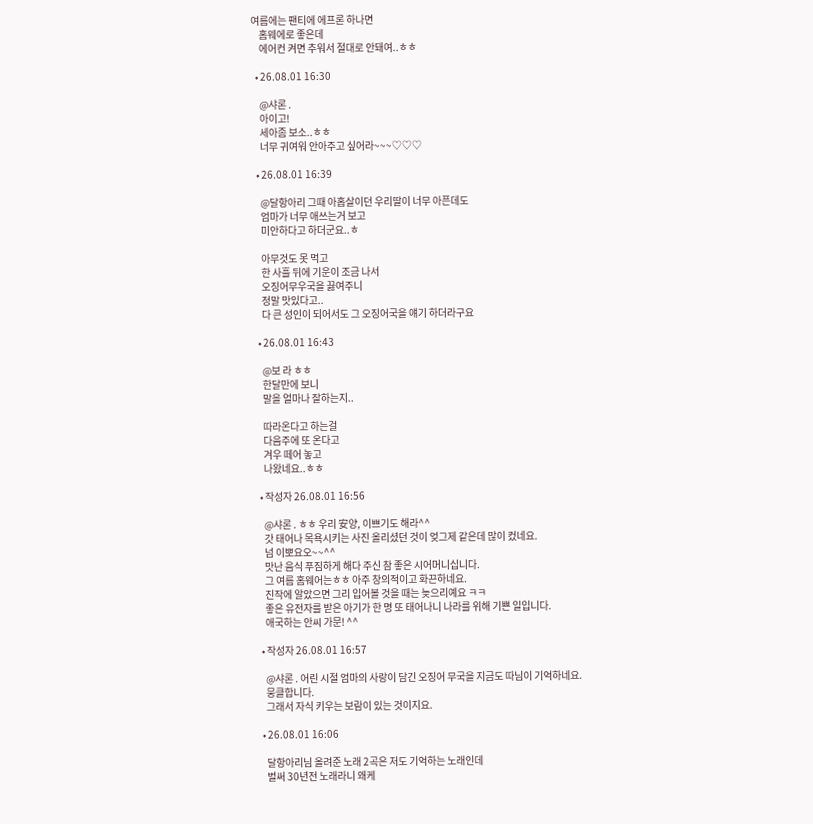여름에는 팬티에 에프론 하나면
    홈웨에로 좋은데
    에어컨 켜면 추워서 절대로 안돼여..ㅎㅎ

  • 26.08.01 16:30

    @샤론 .
    아이고!
    세아좀 보소..ㅎㅎ
    너무 귀여워 안아주고 싶어라~~~♡♡♡

  • 26.08.01 16:39

    @달항아리 그때 아홉살이던 우리딸이 너무 아픈데도
    엄마가 너무 애쓰는거 보고
    미안하다고 하더군요..ㅎ

    아무것도 못 먹고
    한 사흘 뒤에 기운이 조금 나서
    오징어무우국을 끓여주니
    정말 맛있다고..
    다 큰 성인이 되어서도 그 오징어국을 얘기 하더라구요

  • 26.08.01 16:43

    @보 라 ㅎㅎ
    한달만에 보니
    말을 얼마나 잘하는지..

    따라온다고 하는걸
    다음주에 또 온다고
    겨우 떼어 놓고
    나왔네요..ㅎㅎ

  • 작성자 26.08.01 16:56

    @샤론 . ㅎㅎ 우리 安양, 이쁘기도 해라^^
    갓 태어나 목욕시키는 사진 올리셨던 것이 엊그제 같은데 많이 컸네요.
    넘 이뽀요오~~^^
    맛난 음식 푸짐하게 해다 주신 참 좋은 시어머니십니다.
    그 여름 홈웨어는ㅎㅎ 아주 창의적이고 화끈하네요.
    진작에 알았으면 그리 입어볼 것을 때는 늦으리예요 ㅋㅋ
    좋은 유전자를 받은 아기가 한 명 또 태어나니 나라를 위해 기쁜 일입니다.
    애국하는 안씨 가문! ^^

  • 작성자 26.08.01 16:57

    @샤론 . 어린 시절 엄마의 사랑이 담긴 오징어 무국을 지금도 따님이 기억하네요.
    뭉클합니다.
    그래서 자식 키우는 보람이 있는 것이지요.

  • 26.08.01 16:06

    달항아리님 올려준 노래 2곡은 저도 기억하는 노래인데
    벌써 30년전 노래라니 왜케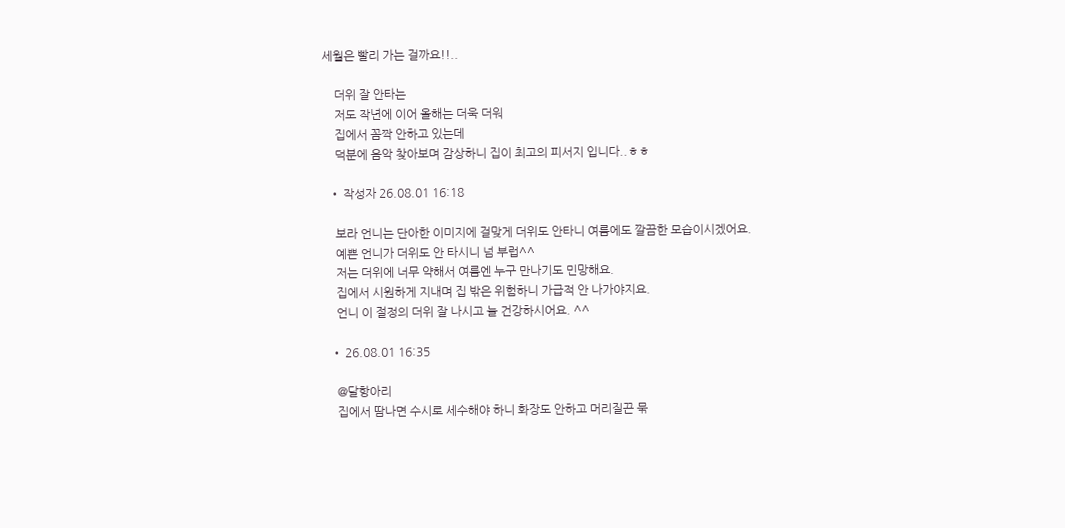세월은 빨리 가는 걸까요!!..

    더위 잘 안타는
    저도 작년에 이어 올해는 더욱 더워
    집에서 꼼짝 안하고 있는데
    덕분에 음악 찾아보며 감상하니 집이 최고의 피서지 입니다..ㅎㅎ

  • 작성자 26.08.01 16:18

    보라 언니는 단아한 이미지에 걸맞게 더위도 안타니 여름에도 깔끔한 모습이시겠어요.
    예쁜 언니가 더위도 안 타시니 넘 부럽^^
    저는 더위에 너무 약해서 여름엔 누구 만나기도 민망해요.
    집에서 시원하게 지내며 집 밖은 위험하니 가급적 안 나가야지요.
    언니 이 절정의 더위 잘 나시고 늘 건강하시어요. ^^

  • 26.08.01 16:35

    @달항아리
    집에서 땀나면 수시로 세수해야 하니 화장도 안하고 머리질끈 묶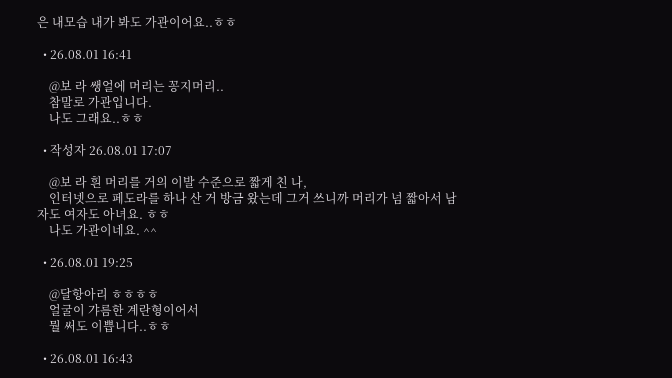은 내모습 내가 봐도 가관이어요..ㅎㅎ

  • 26.08.01 16:41

    @보 라 쌩얼에 머리는 꽁지머리..
    참말로 가관입니다.
    나도 그래요..ㅎㅎ

  • 작성자 26.08.01 17:07

    @보 라 흰 머리를 거의 이발 수준으로 짧게 친 나,
    인터넷으로 페도라를 하나 산 거 방금 왔는데 그거 쓰니까 머리가 넘 짧아서 남자도 여자도 아녀요. ㅎㅎ
    나도 가관이네요. ^^

  • 26.08.01 19:25

    @달항아리 ㅎㅎㅎㅎ
    얼굴이 갸름한 계란형이어서
    뭘 써도 이쁩니다..ㅎㅎ

  • 26.08.01 16:43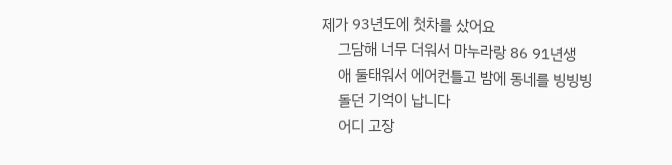제가 93년도에 첫차를 샀어요
    그담해 너무 더워서 마누라랑 86 91년생
    애 둘태워서 에어컨틀고 밤에 동네를 빙빙빙
    돌던 기억이 납니다
    어디 고장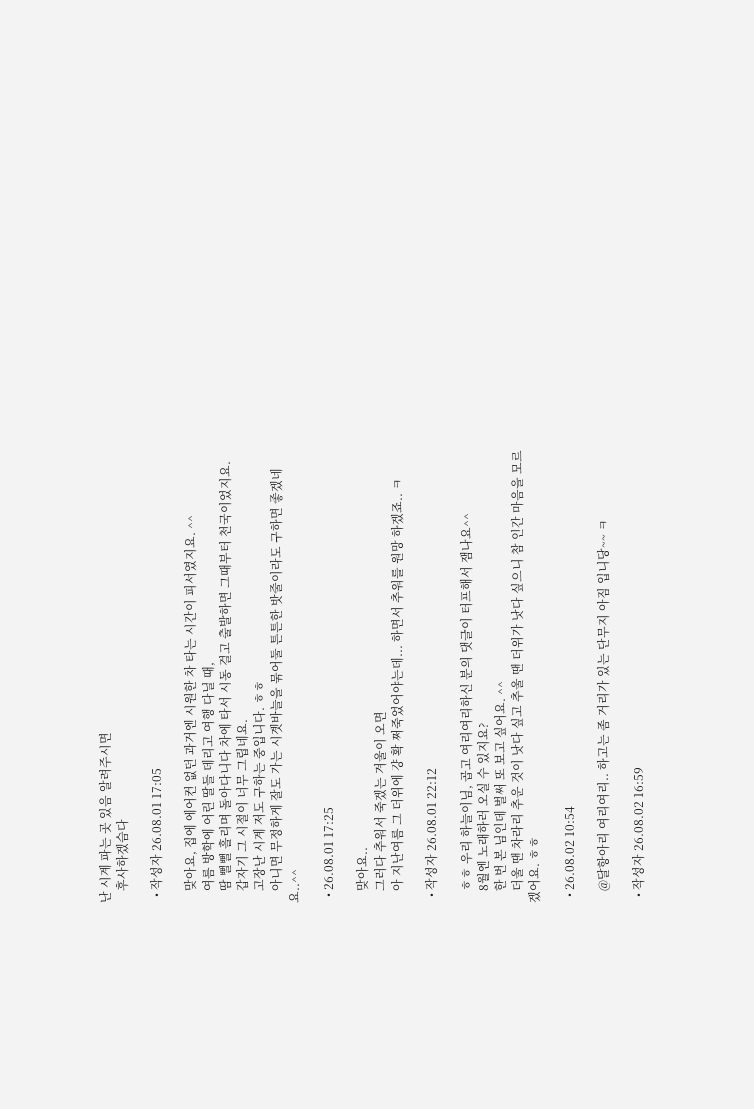난 시계 파는 곳 있음 알려주시면
    후사하겠슴다

  • 작성자 26.08.01 17:05

    맞아요, 집에 에어컨 없던 과거엔 시원한 차 타는 시간이 피서였지요. ^^
    여름 방학에 어린 딸들 데리고 여행 다닐 때,
    땀 뻘뻘 흘리며 돌아다니다 차에 타서 시동 걸고 출발하면 그때부터 천국이었지요.
    갑자기 그 시절이 너무 그립네요.
    고장난 시계 저도 구하는 중입니다. ㅎㅎ
    아니면 무정하게 잘도 가는 시곗바늘을 묶어둘 튼튼한 밧줄이라도 구하면 좋겠네요..^^

  • 26.08.01 17:25

    맞아요..
    그러다 추워서 죽겠는 겨울이 오면
    아 지난여름 그 더위에 걍 확 쩌죽었어야는데... 하면서 추워를 원망 하겠죠.. ㅋ

  • 작성자 26.08.01 22:12

    ㅎㅎ 우리 하늘이님, 곱고 여리여리하신 분의 댓글이 터프해서 잼나요^^
    8월엔 노래하러 오실 수 있지요?
    한 번 본 님인데 벌써 또 보고 싶어요. ^^
    더울 땐 차라리 추운 것이 낫다 싶고 추울 땐 더위가 낫다 싶으니 참 인간 마음을 모르겠어요. ㅎㅎ

  • 26.08.02 10:54

    @달항아리 여리여리.. 하고는 좀 거리가 있는 단무지 아짐 입니당~~ ㅋ

  • 작성자 26.08.02 16:59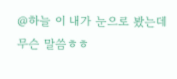@하늘 이 내가 눈으로 봤는데 무슨 말씀ㅎㅎ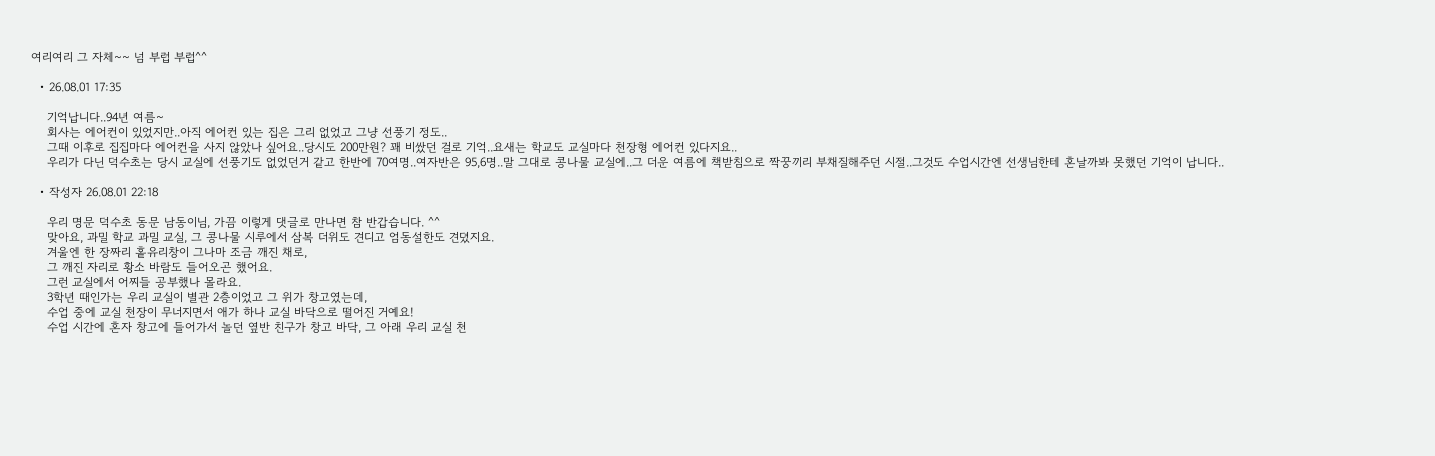여리여리 그 자체~~ 넘 부럽 부럽^^

  • 26.08.01 17:35

    기억납니다..94년 여름~
    회사는 에어컨이 있었지만..아직 에어컨 있는 집은 그리 없었고 그냥 선풍기 정도..
    그때 이후로 집집마다 에어컨을 사지 않았나 싶어요..당시도 200만원? 꽤 비쌌던 걸로 기억..요새는 학교도 교실마다 천장형 에어컨 있다지요..
    우리가 다닌 덕수초는 당시 교실에 선풍기도 없었던거 같고 한반에 70여명..여자반은 95,6명..말 그대로 콩나물 교실에..그 더운 여름에 책받침으로 짝꿍끼리 부채질해주던 시절..그것도 수업시간엔 선생님한테 혼날까봐 못했던 기억이 납니다..

  • 작성자 26.08.01 22:18

    우리 명문 덕수초 동문 남동이님, 가끔 이렇게 댓글로 만나면 참 반갑습니다. ^^
    맞아요, 과밀 학교 과밀 교실, 그 콩나물 시루에서 삼복 더위도 견디고 엄동설한도 견뎠지요.
    겨울엔 한 장짜리 홑유리창이 그나마 조금 깨진 채로,
    그 깨진 자리로 황소 바람도 들어오곤 했어요.
    그런 교실에서 어찌들 공부했나 몰라요.
    3학년 때인가는 우리 교실이 별관 2층이었고 그 위가 창고였는데,
    수업 중에 교실 천장이 무너지면서 애가 하나 교실 바닥으로 떨어진 거예요!
    수업 시간에 혼자 창고에 들어가서 놀던 옆반 친구가 창고 바닥, 그 아래 우리 교실 천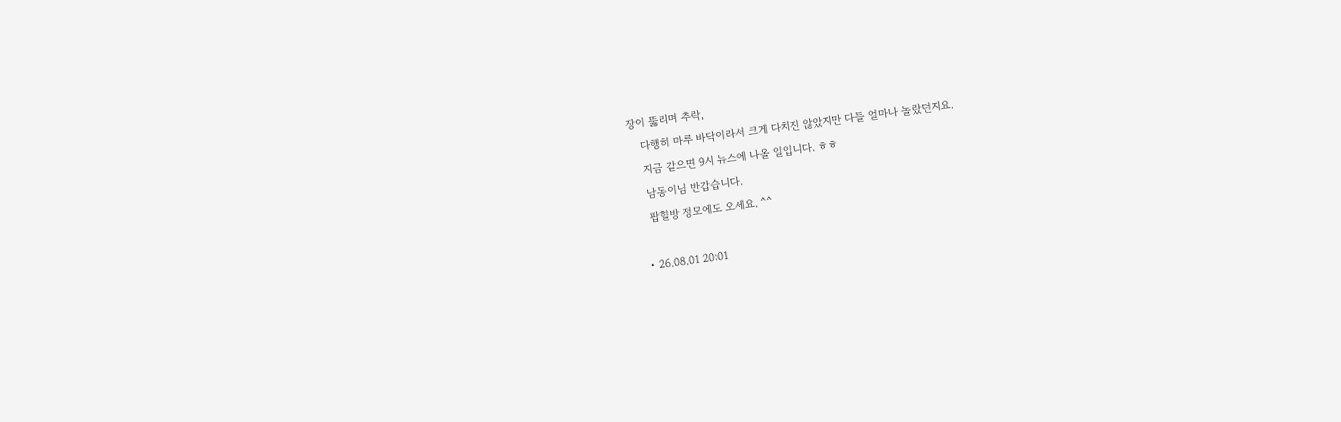장이 뚫리며 추락,
    다행히 마루 바닥이라서 크게 다치진 않았지만 다들 얼마나 놀랐던지요.
    지금 같으면 9시 뉴스에 나올 일입니다. ㅎㅎ
    남동이님 반갑습니다.
    팝힐방 정모에도 오세요. ^^

  • 26.08.01 20:01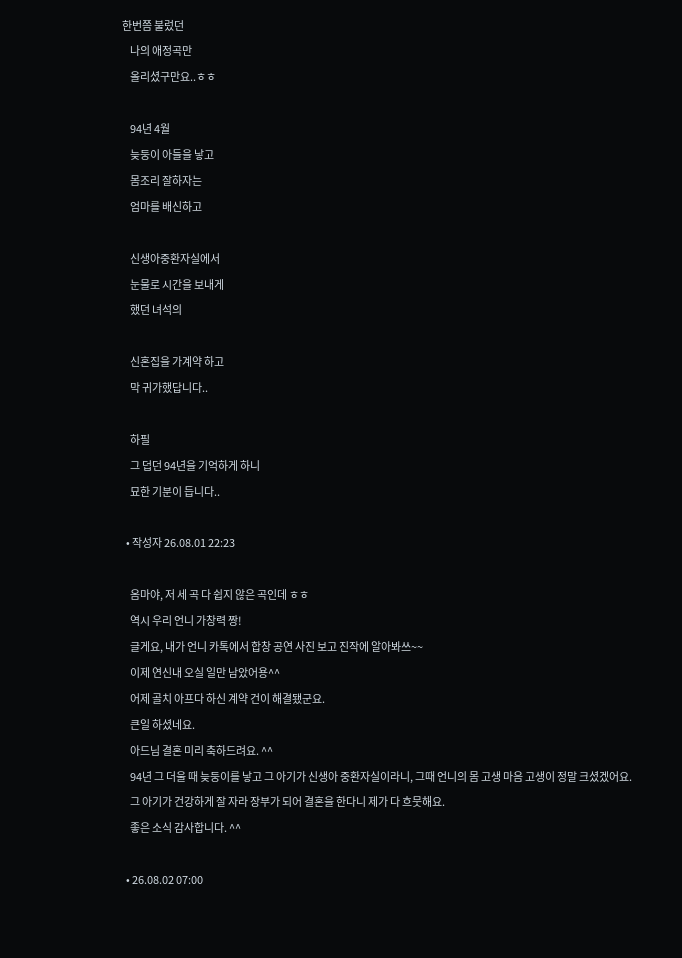한번쯤 불렀던
    나의 애정곡만
    올리셨구만요..ㅎㅎ

    94년 4월
    늦둥이 아들을 낳고
    몸조리 잘하자는
    엄마를 배신하고

    신생아중환자실에서
    눈물로 시간을 보내게
    했던 녀석의

    신혼집을 가계약 하고
    막 귀가했답니다..

    하필
    그 덥던 94년을 기억하게 하니
    묘한 기분이 듭니다..

  • 작성자 26.08.01 22:23

    옴마야, 저 세 곡 다 쉽지 않은 곡인데 ㅎㅎ
    역시 우리 언니 가창력 짱!
    글게요, 내가 언니 카톡에서 합창 공연 사진 보고 진작에 알아봐쓰~~
    이제 연신내 오실 일만 남았어용^^
    어제 골치 아프다 하신 계약 건이 해결됐군요.
    큰일 하셨네요.
    아드님 결혼 미리 축하드려요. ^^
    94년 그 더울 때 늦둥이를 낳고 그 아기가 신생아 중환자실이라니, 그때 언니의 몸 고생 마음 고생이 정말 크셨겠어요.
    그 아기가 건강하게 잘 자라 장부가 되어 결혼을 한다니 제가 다 흐뭇해요.
    좋은 소식 감사합니다. ^^

  • 26.08.02 07:00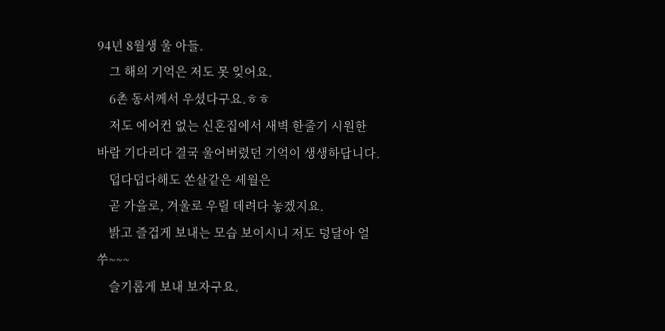94년 8월생 울 아들.
    그 해의 기억은 저도 못 잊어요.
    6촌 동서께서 우셨다구요.ㅎㅎ
    저도 에어컨 없는 신혼집에서 새벽 한줄기 시원한 바람 기다리다 결국 울어버렸던 기억이 생생하답니다.
    덥다덥다해도 쏜살같은 세월은
    곧 가을로, 겨울로 우릴 데려다 놓겠지요.
    밝고 즐겁게 보내는 모습 보이시니 저도 덩달아 얼 쑤~~~
    슬기롭게 보내 보자구요.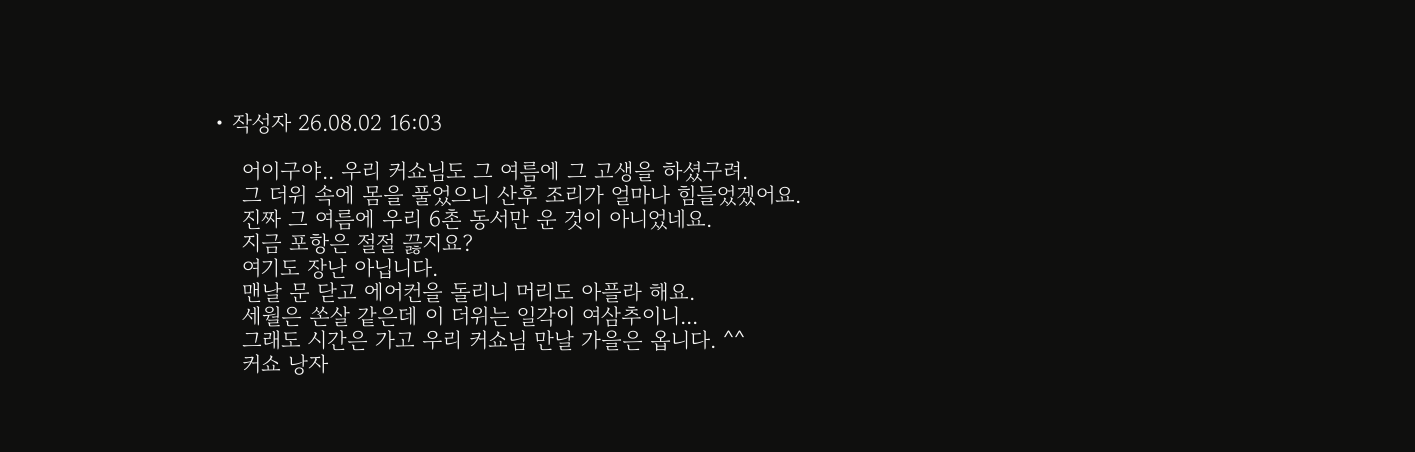• 작성자 26.08.02 16:03

    어이구야.. 우리 커쇼님도 그 여름에 그 고생을 하셨구려.
    그 더위 속에 몸을 풀었으니 산후 조리가 얼마나 힘들었겠어요.
    진짜 그 여름에 우리 6촌 동서만 운 것이 아니었네요.
    지금 포항은 절절 끓지요?
    여기도 장난 아닙니다.
    맨날 문 닫고 에어컨을 돌리니 머리도 아플라 해요.
    세월은 쏜살 같은데 이 더위는 일각이 여삼추이니...
    그래도 시간은 가고 우리 커쇼님 만날 가을은 옵니다. ^^
    커쇼 낭자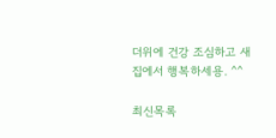더위에 건강 조심하고 새 집에서 행복하세용. ^^

최신목록